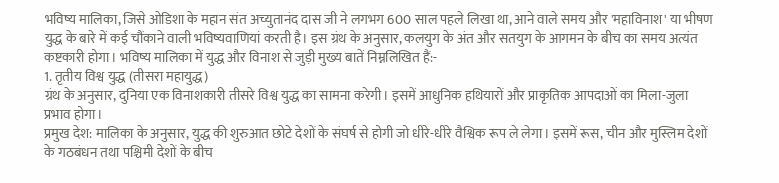भविष्य मालिका, जिसे ओडिशा के महान संत अच्युतानंद दास जी ने लगभग 600 साल पहले लिखा था, आने वाले समय और 'महाविनाश' या भीषण युद्ध के बारे में कई चौंकाने वाली भविष्यवाणियां करती है। इस ग्रंथ के अनुसार, कलयुग के अंत और सतयुग के आगमन के बीच का समय अत्यंत कष्टकारी होगा। भविष्य मालिका में युद्ध और विनाश से जुड़ी मुख्य बातें निम्नलिखित हैं:-
1. तृतीय विश्व युद्ध (तीसरा महायुद्ध)
ग्रंथ के अनुसार, दुनिया एक विनाशकारी तीसरे विश्व युद्ध का सामना करेगी। इसमें आधुनिक हथियारों और प्राकृतिक आपदाओं का मिला-जुला प्रभाव होगा।
प्रमुख देश: मालिका के अनुसार, युद्ध की शुरुआत छोटे देशों के संघर्ष से होगी जो धीरे-धीरे वैश्विक रूप ले लेगा। इसमें रूस, चीन और मुस्लिम देशों के गठबंधन तथा पश्चिमी देशों के बीच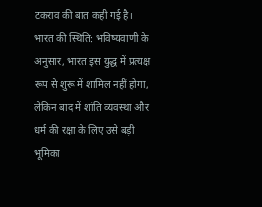टकराव की बात कही गई है।
भारत की स्थिति: भविष्यवाणी के अनुसार, भारत इस युद्ध में प्रत्यक्ष रूप से शुरू में शामिल नहीं होगा, लेकिन बाद में शांति व्यवस्था और धर्म की रक्षा के लिए उसे बड़ी भूमिका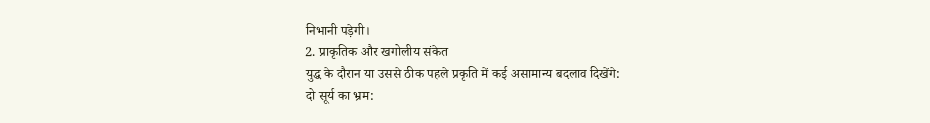निभानी पड़ेगी।
2. प्राकृतिक और खगोलीय संकेत
युद्ध के दौरान या उससे ठीक पहले प्रकृति में कई असामान्य बदलाव दिखेंगे:
दो सूर्य का भ्रम: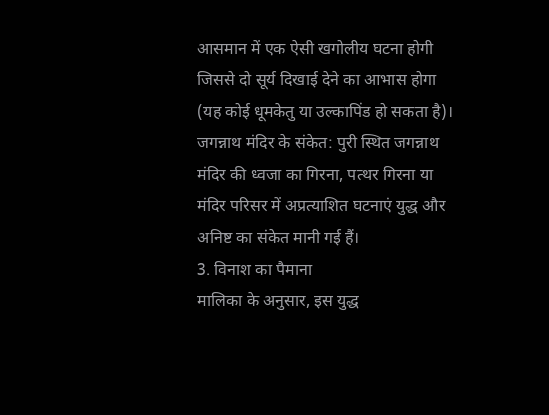आसमान में एक ऐसी खगोलीय घटना होगी जिससे दो सूर्य दिखाई देने का आभास होगा (यह कोई धूमकेतु या उल्कापिंड हो सकता है)।
जगन्नाथ मंदिर के संकेत: पुरी स्थित जगन्नाथ मंदिर की ध्वजा का गिरना, पत्थर गिरना या मंदिर परिसर में अप्रत्याशित घटनाएं युद्ध और अनिष्ट का संकेत मानी गई हैं।
3. विनाश का पैमाना
मालिका के अनुसार, इस युद्ध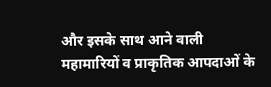और इसके साथ आने वाली महामारियों व प्राकृतिक आपदाओं के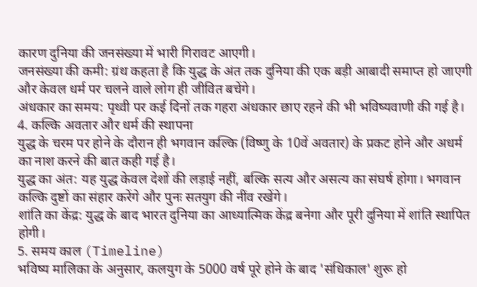कारण दुनिया की जनसंख्या में भारी गिरावट आएगी।
जनसंख्या की कमी: ग्रंथ कहता है कि युद्ध के अंत तक दुनिया की एक बड़ी आबादी समाप्त हो जाएगी और केवल धर्म पर चलने वाले लोग ही जीवित बचेंगे।
अंधकार का समय: पृथ्वी पर कई दिनों तक गहरा अंधकार छाए रहने की भी भविष्यवाणी की गई है।
4. कल्कि अवतार और धर्म की स्थापना
युद्ध के चरम पर होने के दौरान ही भगवान कल्कि (विष्णु के 10वें अवतार) के प्रकट होने और अधर्म का नाश करने की बात कही गई है।
युद्ध का अंत: यह युद्ध केवल देशों की लड़ाई नहीं, बल्कि सत्य और असत्य का संघर्ष होगा। भगवान कल्कि दुष्टों का संहार करेंगे और पुनः सतयुग की नींव रखेंगे।
शांति का केंद्र: युद्ध के बाद भारत दुनिया का आध्यात्मिक केंद्र बनेगा और पूरी दुनिया में शांति स्थापित होगी।
5. समय काल (Timeline)
भविष्य मालिका के अनुसार, कलयुग के 5000 वर्ष पूरे होने के बाद 'संधिकाल' शुरू हो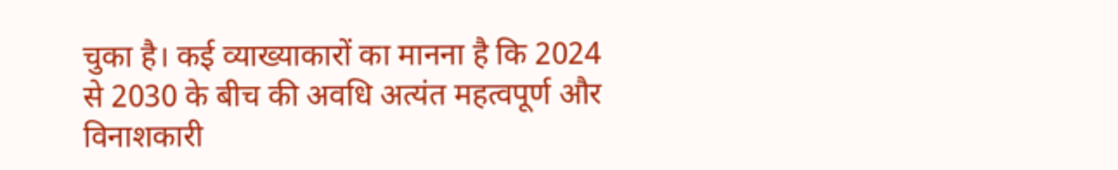चुका है। कई व्याख्याकारों का मानना है कि 2024 से 2030 के बीच की अवधि अत्यंत महत्वपूर्ण और विनाशकारी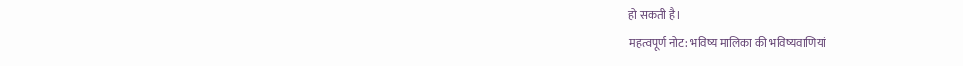हो सकती है।
महत्वपूर्ण नोट: भविष्य मालिका की भविष्यवाणियां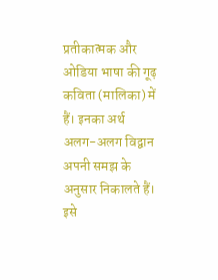प्रतीकात्मक और ओडिया भाषा की गूढ़ कविता (मालिका) में हैं। इनका अर्थ अलग-अलग विद्वान अपनी समझ के अनुसार निकालते हैं। इसे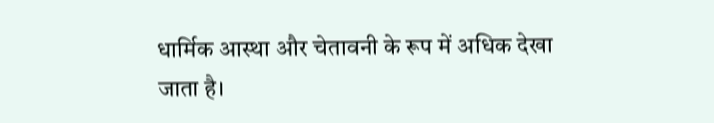धार्मिक आस्था और चेतावनी के रूप में अधिक देखा जाता है।